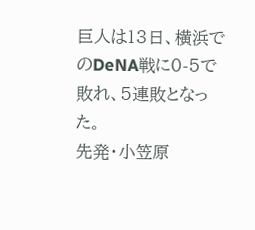巨人は13日、横浜でのDeNA戦に0-5で敗れ、5連敗となった。
先発・小笠原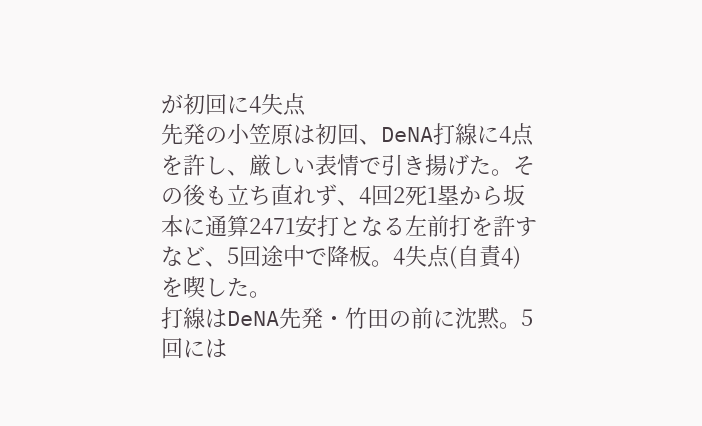が初回に4失点
先発の小笠原は初回、DeNA打線に4点を許し、厳しい表情で引き揚げた。その後も立ち直れず、4回2死1塁から坂本に通算2471安打となる左前打を許すなど、5回途中で降板。4失点(自責4)を喫した。
打線はDeNA先発・竹田の前に沈黙。5回には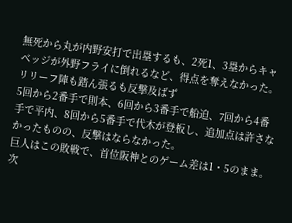無死から丸が内野安打で出塁するも、2死1、3塁からキャベッジが外野フライに倒れるなど、得点を奪えなかった。
リリーフ陣も踏ん張るも反撃及ばず
5回から2番手で則本、6回から3番手で船迫、7回から4番手で平内、8回から5番手で代木が登板し、追加点は許さなかったものの、反撃はならなかった。
巨人はこの敗戦で、首位阪神とのゲーム差は1・5のまま。次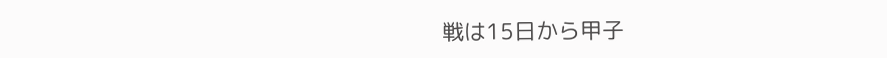戦は15日から甲子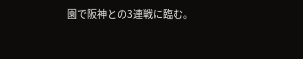園で阪神との3連戦に臨む。